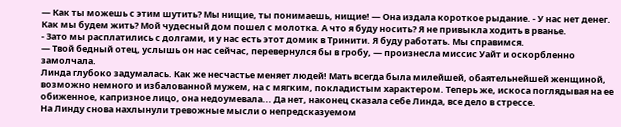— Как ты можешь с этим шутить? Мы нищие, ты понимаешь, нищие! — Она издала короткое рыдание. - У нас нет денег. Как мы будем жить? Мой чудесный дом пошел с молотка. А что я буду носить? Я не привыкла ходить в рванье.
- Зато мы расплатились с долгами, и у нас есть этот домик в Тринити. Я буду работать. Мы справимся.
— Твой бедный отец, услышь он нас сейчас, перевернулся бы в гробу, — произнесла миссис Уайт и оскорбленно замолчала.
Линда глубоко задумалась. Как же несчастье меняет людей! Мать всегда была милейшей, обаятельнейшей женщиной, возможно немного и избалованной мужем, на с мягким, покладистым характером. Теперь же, искоса поглядывая на ее обиженное, капризное лицо, она недоумевала... Да нет, наконец сказала себе Линда, все дело в стрессе.
На Линду снова нахлынули тревожные мысли о непредсказуемом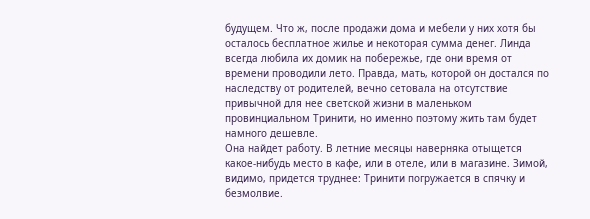будущем. Что ж, после продажи дома и мебели у них хотя бы осталось бесплатное жилье и некоторая сумма денег. Линда всегда любила их домик на побережье, где они время от времени проводили лето. Правда, мать, которой он достался по наследству от родителей, вечно сетовала на отсутствие привычной для нее светской жизни в маленьком провинциальном Тринити, но именно поэтому жить там будет намного дешевле.
Она найдет работу. В летние месяцы наверняка отыщется какое-нибудь место в кафе, или в отеле, или в магазине. Зимой, видимо, придется труднее: Тринити погружается в спячку и безмолвие.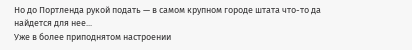Но до Портленда рукой подать — в самом крупном городе штата что-то да найдется для нее...
Уже в более приподнятом настроении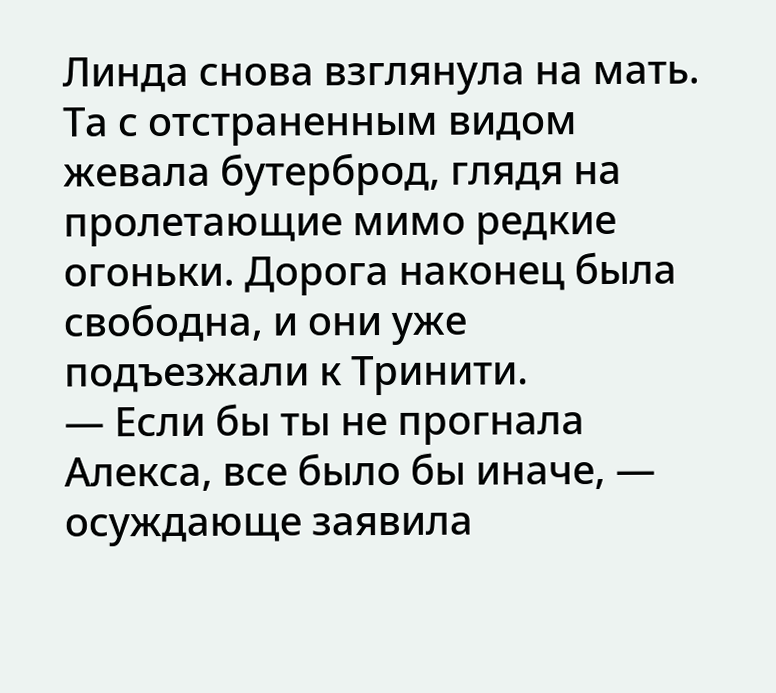Линда снова взглянула на мать. Та с отстраненным видом жевала бутерброд, глядя на пролетающие мимо редкие огоньки. Дорога наконец была свободна, и они уже подъезжали к Тринити.
— Если бы ты не прогнала Алекса, все было бы иначе, — осуждающе заявила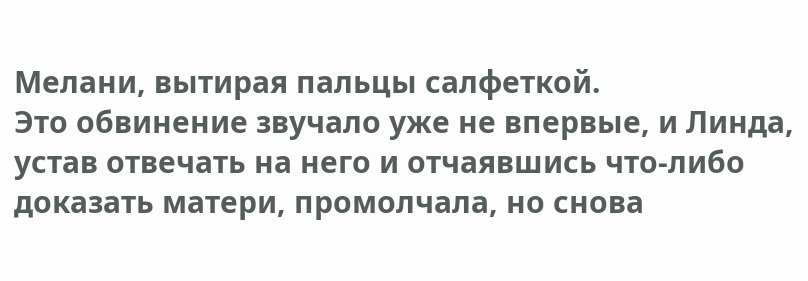Мелани, вытирая пальцы салфеткой.
Это обвинение звучало уже не впервые, и Линда, устав отвечать на него и отчаявшись что-либо доказать матери, промолчала, но снова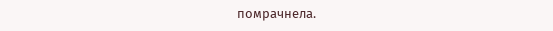помрачнела.